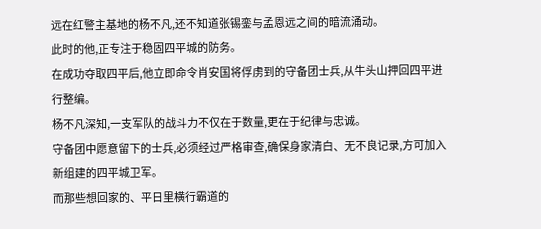远在红警主基地的杨不凡,还不知道张锡銮与孟恩远之间的暗流涌动。
此时的他,正专注于稳固四平城的防务。
在成功夺取四平后,他立即命令肖安国将俘虏到的守备团士兵,从牛头山押回四平进行整编。
杨不凡深知,一支军队的战斗力不仅在于数量,更在于纪律与忠诚。
守备团中愿意留下的士兵,必须经过严格审查,确保身家清白、无不良记录,方可加入新组建的四平城卫军。
而那些想回家的、平日里横行霸道的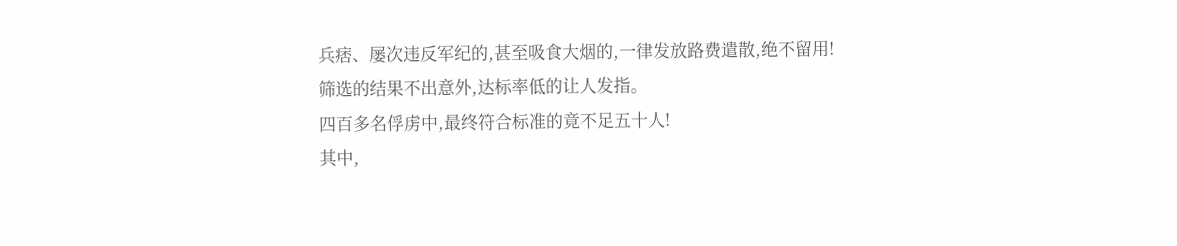兵痞、屡次违反军纪的,甚至吸食大烟的,一律发放路费遣散,绝不留用!
筛选的结果不出意外,达标率低的让人发指。
四百多名俘虏中,最终符合标准的竟不足五十人!
其中,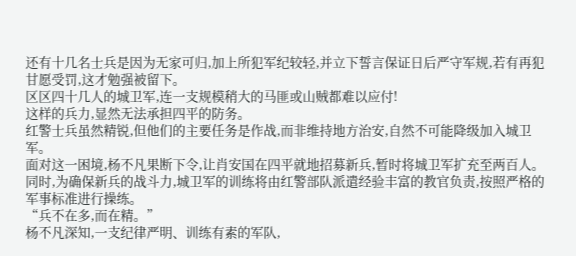还有十几名士兵是因为无家可归,加上所犯军纪较轻,并立下誓言保证日后严守军规,若有再犯甘愿受罚,这才勉强被留下。
区区四十几人的城卫军,连一支规模稍大的马匪或山贼都难以应付!
这样的兵力,显然无法承担四平的防务。
红警士兵虽然精锐,但他们的主要任务是作战,而非维持地方治安,自然不可能降级加入城卫军。
面对这一困境,杨不凡果断下令,让肖安国在四平就地招募新兵,暂时将城卫军扩充至两百人。
同时,为确保新兵的战斗力,城卫军的训练将由红警部队派遣经验丰富的教官负责,按照严格的军事标准进行操练。
“兵不在多,而在精。”
杨不凡深知,一支纪律严明、训练有素的军队,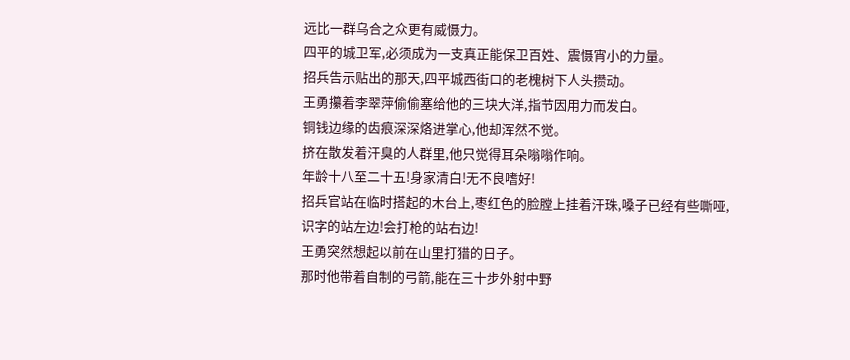远比一群乌合之众更有威慑力。
四平的城卫军,必须成为一支真正能保卫百姓、震慑宵小的力量。
招兵告示贴出的那天,四平城西街口的老槐树下人头攒动。
王勇攥着李翠萍偷偷塞给他的三块大洋,指节因用力而发白。
铜钱边缘的齿痕深深烙进掌心,他却浑然不觉。
挤在散发着汗臭的人群里,他只觉得耳朵嗡嗡作响。
年龄十八至二十五!身家清白!无不良嗜好!
招兵官站在临时搭起的木台上,枣红色的脸膛上挂着汗珠,嗓子已经有些嘶哑,
识字的站左边!会打枪的站右边!
王勇突然想起以前在山里打猎的日子。
那时他带着自制的弓箭,能在三十步外射中野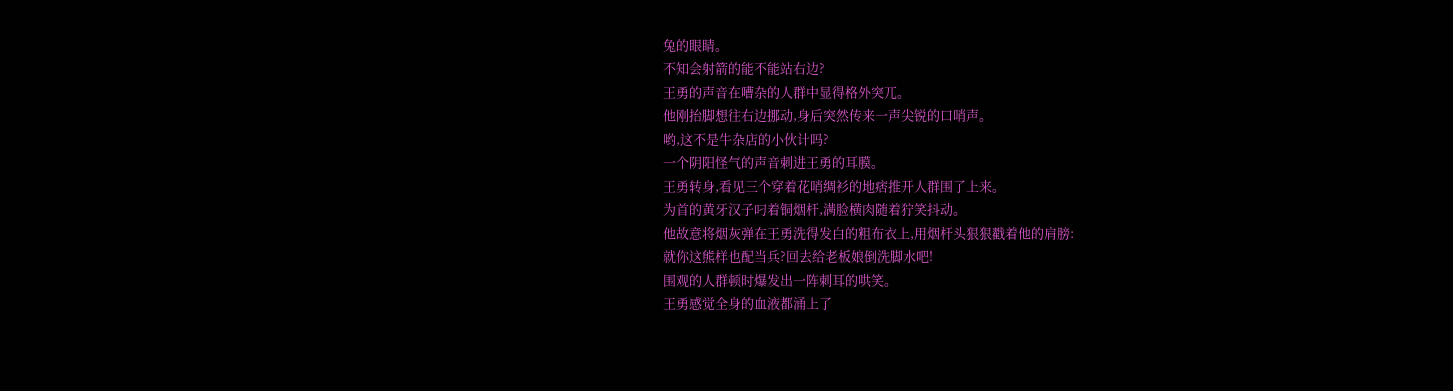兔的眼睛。
不知会射箭的能不能站右边?
王勇的声音在嘈杂的人群中显得格外突兀。
他刚抬脚想往右边挪动,身后突然传来一声尖锐的口哨声。
哟,这不是牛杂店的小伙计吗?
一个阴阳怪气的声音刺进王勇的耳膜。
王勇转身,看见三个穿着花哨绸衫的地痞推开人群围了上来。
为首的黄牙汉子叼着铜烟杆,满脸横肉随着狞笑抖动。
他故意将烟灰弹在王勇洗得发白的粗布衣上,用烟杆头狠狠戳着他的肩膀:
就你这熊样也配当兵?回去给老板娘倒洗脚水吧!
围观的人群顿时爆发出一阵刺耳的哄笑。
王勇感觉全身的血液都涌上了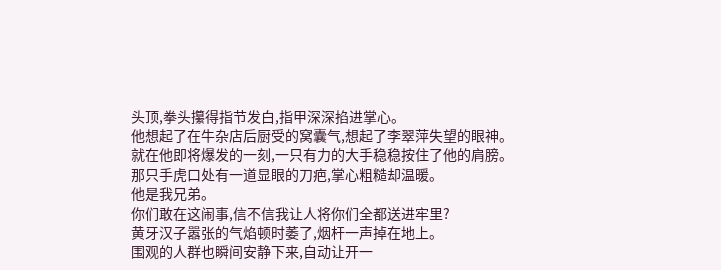头顶,拳头攥得指节发白,指甲深深掐进掌心。
他想起了在牛杂店后厨受的窝囊气,想起了李翠萍失望的眼神。
就在他即将爆发的一刻,一只有力的大手稳稳按住了他的肩膀。
那只手虎口处有一道显眼的刀疤,掌心粗糙却温暖。
他是我兄弟。
你们敢在这闹事,信不信我让人将你们全都送进牢里?
黄牙汉子嚣张的气焰顿时萎了,烟杆一声掉在地上。
围观的人群也瞬间安静下来,自动让开一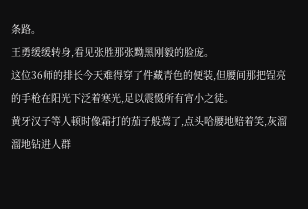条路。
王勇缓缓转身,看见张胜那张黝黑刚毅的脸庞。
这位36师的排长今天难得穿了件藏青色的便装,但腰间那把锃亮的手枪在阳光下泛着寒光,足以震慑所有宵小之徒。
黄牙汉子等人顿时像霜打的茄子般蔫了,点头哈腰地赔着笑,灰溜溜地钻进人群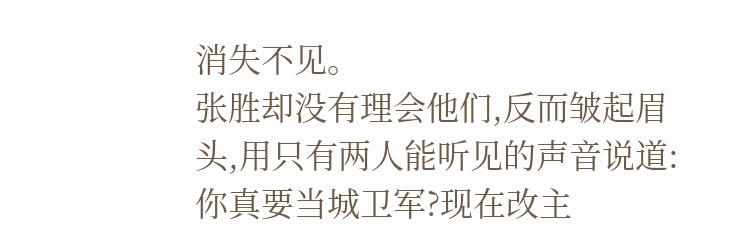消失不见。
张胜却没有理会他们,反而皱起眉头,用只有两人能听见的声音说道:
你真要当城卫军?现在改主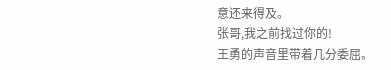意还来得及。
张哥,我之前找过你的!
王勇的声音里带着几分委屈。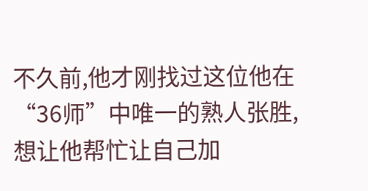不久前,他才刚找过这位他在“36师”中唯一的熟人张胜,想让他帮忙让自己加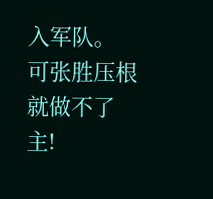入军队。
可张胜压根就做不了主!